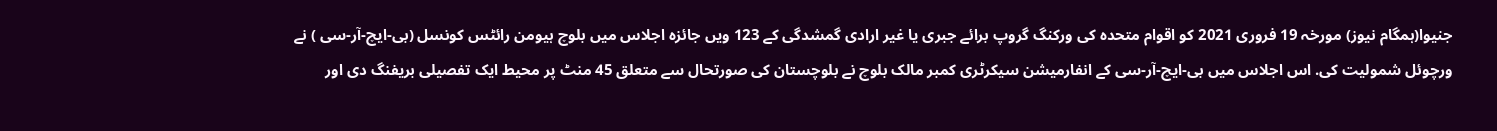جنیوا(ہمگام نیوز) مورخہ 19 فروری 2021 کو اقوام متحدہ کی ورکنگ گروپ برائے جبری یا غیر ارادی گمشدگی کے 123 ویں جائزہ اجلاس میں بلوچ ہیومن رائٹس کونسل (بی-ایچ-آر-سی ) نے ورچوئل شمولیت کی. اس اجلاس میں بی-ایچ-آر-سی کے انفارمیشن سیکرٹری کمبر مالک بلوچ نے بلوچستان کی صورتحال سے متعلق 45 منٹ پر محیط ایک تفصیلی بریفنگ دی اور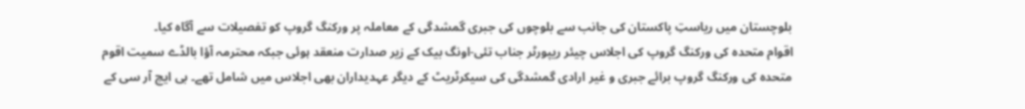بلوچستان میں ریاستِ پاکستان کی جانب سے بلوچوں کی جبری گمشدگی کے معاملہ پر ورکنگ گروپ کو تفصیلات سے آگاہ کیا۔
اقوام متحدہ کی ورکنگ گروپ کی اجلاس چیئر ریپورٹر جناب تئی-اونگ بیک کے زیر صدارت منعقد ہوئی جبکہ محترمہ آؤا بالڈے سمیت اقوم متحدہ کی ورکنگ گروپ برائے جبری و غیر ارادی گمشدگی کی سیکرٹریٹ کے دیگر عہدیداران بھی اجلاس میں شامل تھے۔ بی ایچ آر سی کے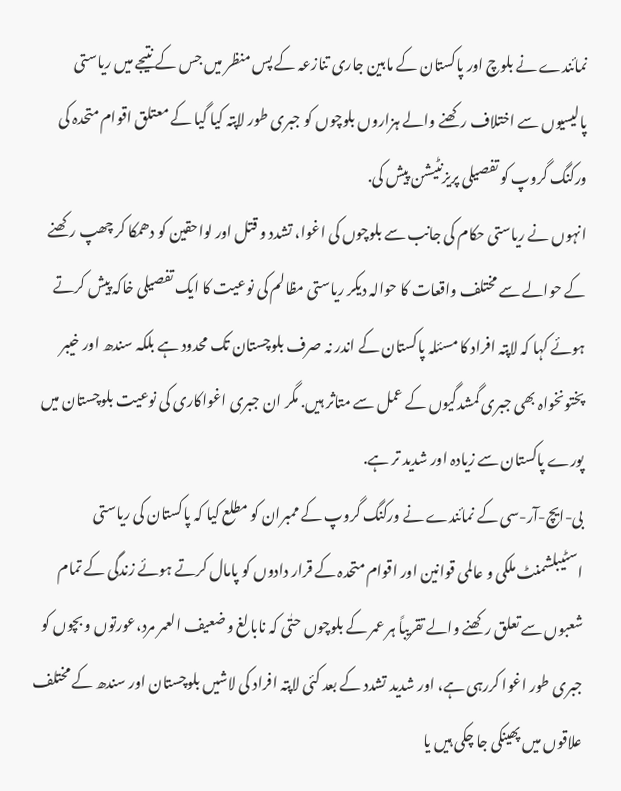نمائندے نے بلوچ اور پاکستان کے مابین جاری تنازعہ کے پس منظر میں جس کے نتیجے میں ریاستی پالیسیوں سے اختلاف رکھنے والے ہزاروں بلوچوں کو جبری طور لاپتہ کیا گیا کے معتلق اقوام متحدہ کی ورکنگ گروپ کو تفصیلی پریزنٹیشن پیش کی.
انہوں نے ریاستی حکام کی جانب سے بلوچوں کی اغوا، تشدد و قتل اور لواحقین کو دھمکا کر چھپ رکھنے کے حوالے سے مختلف واقعات کا حوالہ دیکر ریاستی مظالم کی نوعیت کا ایک تفصیلی خاکہ پیش کرتے ہوئے کہا کہ لاپتہ افراد کا مسئلہ پاکستان کے اندر نہ صرف بلوچستان تک محدود ہے بلکہ سندھ اور خیبر پختونخواہ بھی جبری گمشدگیوں کے عمل سے متاثر ہیں. مگر ان جبری اغواکاری کی نوعیت بلوچستان میں پورے پاکستان سے زیادہ اور شدید تر ہے.
بی-ایچ-آر-سی کے نمائندے نے ورکنگ گروپ کے ممبران کو مطلع کیا کہ پاکستان کی ریاستی اسٹیبلشمنٹ ملکی و عالمی قوانین اور اقوام متحدہ کے قرار دادوں کو پامال کرتے ہوئے زندگی کے تمام شعبوں سے تعلق رکھنے والے تقریباً ہر عمر کے بلوچوں حتٰی کہ نابالغ و ضعیف العمر مرد،عورتوں و بچوں کو جبری طور اغوا کررہی ہے، اور شدید تشدد کے بعد کئی لاپتہ افراد کی لاشیں بلوچستان اور سندھ کے مختلف علاقوں میں پھینکی جا چکی ہیں یا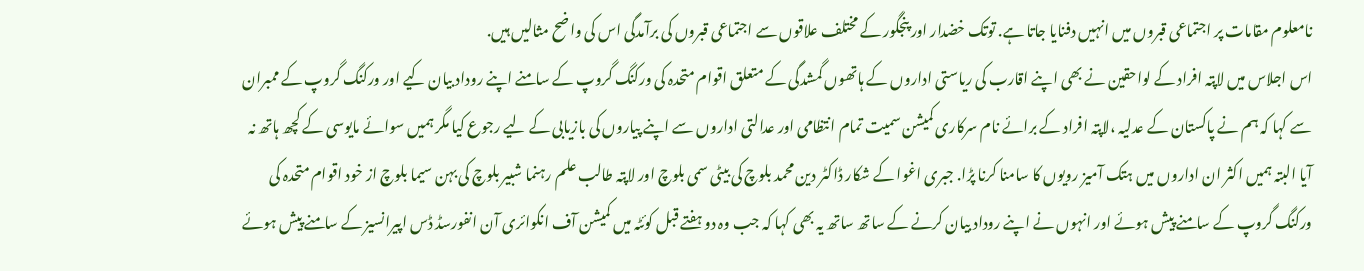نامعلوم مقامات پر اجتماعی قبروں میں انہیں دفنایا جاتا ہے. توتک خضدار اور پنجگور کے مختلف علاقوں سے اجتماعی قبروں کی برآمدگی اس کی واضح مثالیں ہیں.
اس اجلاس میں لاپتہ افراد کے لواحقین نے بھی اپنے اقارب کی ریاستی اداروں کے ہاتھوں گمشدگی کے متعلق اقوام متحدہ کی ورکنگ گروپ کے سامنے اپنے روداد بیان کیے اور ورکنگ گروپ کے ممبران سے کہا کہ ہم نے پاکستان کے عدلیہ ،لاپتہ افراد کے برائے نام سرکاری کمیشن سمیت تمام انتظامی اور عدالتی اداروں سے اپنے پیاروں کی بازیابی کے لیے رجوع کیا مگر ہمیں سوائے مایوسی کے کچھ ہاتھ نہ آیا البتہ ہمیں اکثر ان اداروں میں ہتک آمیز رویوں کا سامنا کرنا پڑا. جبری اغوا کے شکار ڈاکٹر دین محمد بلوچ کی بیٹی سمی بلوچ اور لاپتہ طالب علم رہنما شبیر بلوچ کی بہن سیما بلوچ از خود اقوام متحدہ کی ورکنگ گروپ کے سامنے پیش ہوئے اور انہوں نے اپنے روداد بیان کرنے کے ساتھ ساتھ یہ بھی کہا کہ جب وہ دو ہفتے قبل کوئٹہ میں کمیشن آف انکوائری آن انفورسڈ ڈس اپیرانسیز کے سامنے پیش ہوئے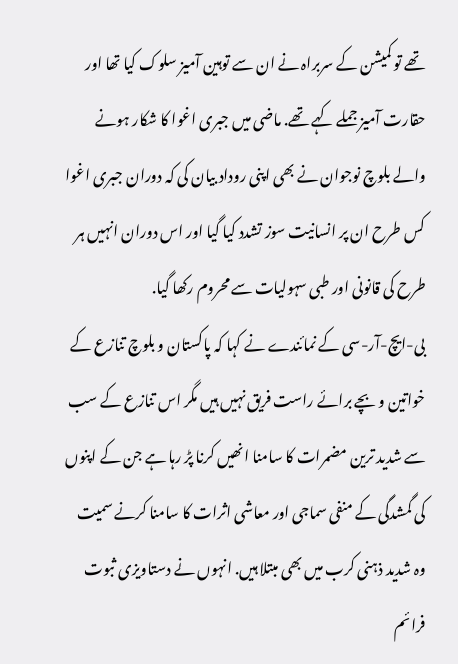تھے تو کمیشن کے سربراہ نے ان سے توہین آمیز سلوک کیا تھا اور حقارت آمیز جملے کہے تھے. ماضی میں جبری اغوا کا شکار ہونے والے بلوچ نوجوان نے بھی اپنی روداد بیان کی کہ دوران جبری اغوا کس طرح ان پر انسانیت سوز تشدد کیا گیا اور اس دوران انہیں ہر طرح کی قانونی اور طبی سہولیات سے محروم رکھا گیا.
بی-ایچ-آر-سی کے نمائندے نے کہا کہ پاکستان و بلوچ تنازع کے خواتین و بچے برائے راست فریق نہیں ہیں مگر اس تنازع کے سب سے شدید ترین مضمرات کا سامنا انھیں کرنا پڑ رہا ہے جن کے اپنوں کی گمشدگی کے منفی سماجی اور معاشی اثرات کا سامنا کرنے سمیت وہ شدید ذہنی کرب میں بھی مبتلا ہیں. انہوں نے دستاویزی ثبوت فرائم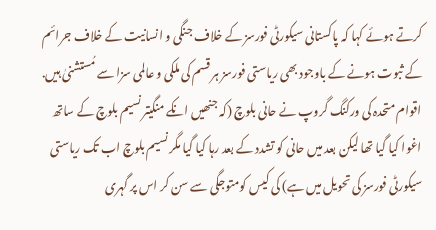کرتے ہوئے کہا کہ پاکستانی سیکورٹی فورسز کے خلاف جنگی و انسانیت کے خلاف جرائم کے ثبوت ہونے کے باوجود بھی ریاستی فورسز ہر قسم کی ملکی و عالمی سزا سے مُستشنیٰ ہیں.
اقوام متحدہ کی ورکنگ گروپ نے حانی بلوچ (کہ جنھیں انکے منگیتر نسیم بلوچ کے ساتھ اغوا کیا گیا تھا لیکن بعد میں حانی کو تشدد کے بعد رہا کیا گیا مگر نسیم بلوچ اب تک ریاستی سیکورٹی فورسز کی تحویل میں ہے) کی کیس کومتوجگی سے سن کر اس پر گہری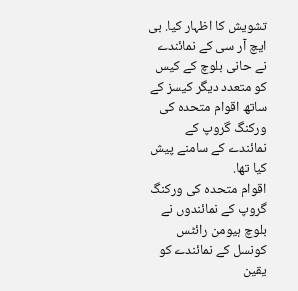تشویش کا اظہار کیا. بی ایچ آر سی کے نمائندے نے حانی بلوچ کے کیس کو متعدد دیگر کیسز کے ساتھ اقوام متحدہ کی ورکنگ گروپ کے نمائندے کے سامنے پیش کیا تھا.
اقوام متحدہ کی ورکنگ گروپ کے نمائندوں نے بلوچ ہیومن رائٹس کونسل کے نمائندے کو یقین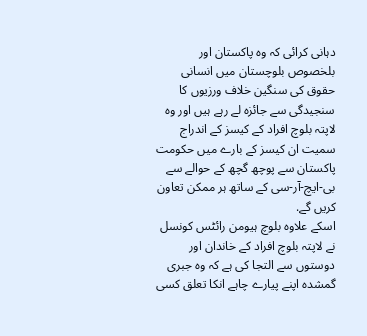دہانی کرائی کہ وہ پاکستان اور بلخصوص بلوچستان میں انسانی حقوق کی سنگین خلاف ورزیوں کا سنجیدگی سے جائزہ لے رہے ہیں اور وہ لاپتہ بلوچ افراد کے کیسز کے اندراج سمیت ان کیسز کے بارے میں حکومت پاکستان سے پوچھ گچھ کے حوالے سے بی-ایچ-آر-سی کے ساتھ ہر ممکن تعاون کریں گے.
اسکے علاوہ بلوچ ہیومن رائٹس کونسل نے لاپتہ بلوچ افراد کے خاندان اور دوستوں سے التجا کی ہے کہ وہ جبری گمشدہ اپنے پیارے چاہے انکا تعلق کسی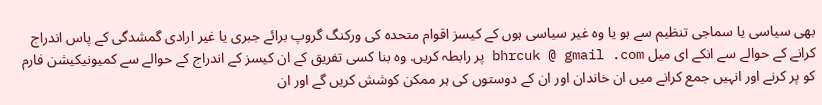بھی سیاسی یا سماجی تنظیم سے ہو یا وہ غیر سیاسی ہوں کے کیسز اقوام متحدہ کی ورکنگ گروپ برائے جبری یا غیر ارادی گمشدگی کے پاس اندراج کرانے کے حوالے سے انکے ای میل bhrcuk @ gmail .com پر رابطہ کریں. وہ بنا کسی تفریق کے ان کیسز کے اندراج کے حوالے سے کمیونیکیشن فارم کو پر کرنے اور انہیں جمع کرانے میں ان خاندان اور ان کے دوستوں کی ہر ممکن کوشش کریں گے اور ان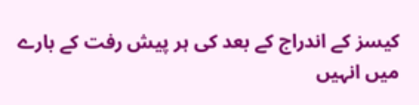کیسز کے اندراج کے بعد کی ہر پیش رفت کے بارے میں انہیں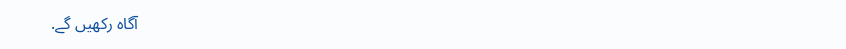آگاہ رکھیں گے.